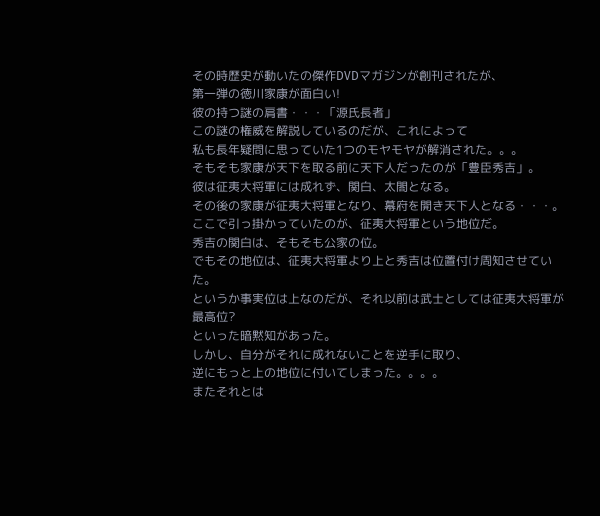その時歴史が動いたの傑作DVDマガジンが創刊されたが、
第一弾の徳川家康が面白い!
彼の持つ謎の肩書・・・「源氏長者」
この謎の権威を解説しているのだが、これによって
私も長年疑問に思っていた1つのモヤモヤが解消された。。。
そもそも家康が天下を取る前に天下人だったのが「豊臣秀吉」。
彼は征夷大将軍には成れず、関白、太閤となる。
その後の家康が征夷大将軍となり、幕府を開き天下人となる・・・。
ここで引っ掛かっていたのが、征夷大将軍という地位だ。
秀吉の関白は、そもそも公家の位。
でもその地位は、征夷大将軍より上と秀吉は位置付け周知させていた。
というか事実位は上なのだが、それ以前は武士としては征夷大将軍が最高位?
といった暗黙知があった。
しかし、自分がそれに成れないことを逆手に取り、
逆にもっと上の地位に付いてしまった。。。。
またそれとは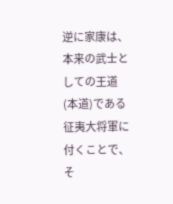逆に家康は、本来の武士としての王道(本道)である
征夷大将軍に付くことで、そ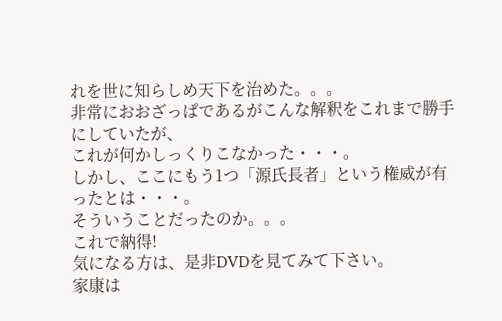れを世に知らしめ天下を治めた。。。
非常におおざっぱであるがこんな解釈をこれまで勝手にしていたが、
これが何かしっくりこなかった・・・。
しかし、ここにもう1つ「源氏長者」という権威が有ったとは・・・。
そういうことだったのか。。。
これで納得!
気になる方は、是非DVDを見てみて下さい。
家康は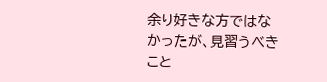余り好きな方ではなかったが、見習うべきこと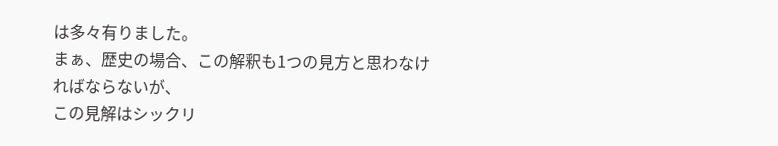は多々有りました。
まぁ、歴史の場合、この解釈も1つの見方と思わなければならないが、
この見解はシックリ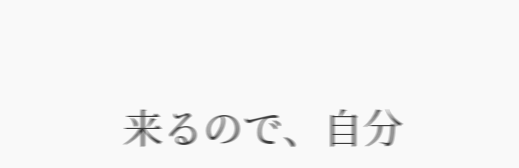来るので、自分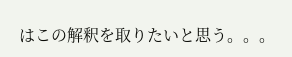はこの解釈を取りたいと思う。。。